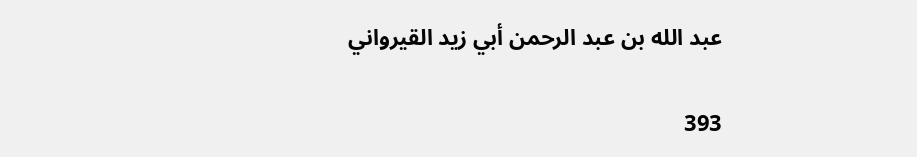عبد الله بن عبد الرحمن أبي زيد القيرواني

393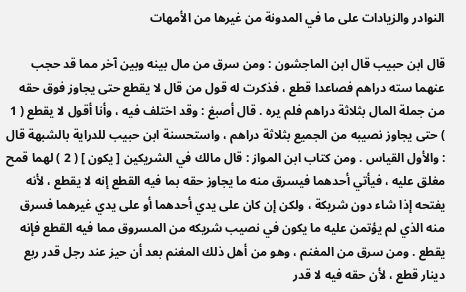النوادر والزيادات على ما في المدونة من غيرها من الأمهات

قال ابن حبيب قال ابن الماجشون : ومن سرق من مال بينه وبين آخر مما قد حجب عنهما سته دراهم فصاعدا قطع ، فذكرت له قول من قال لا يقطع حتى يجاوز فوق حقه من جملة المال بثلاثة دراهم فلم يره . قال أصبغ : وقد اختلف فيه ، وأنا أقول لا يقطع ( 1 ) حتى يجاوز نصيبه من الجميع بثلاثة دراهم ، واستحسنة ابن حبيب للدراية بالشبهة قال : والأول القياس . ومن كتاب ابن المواز : قال مالك في الشريكين [ يكون ] ( 2 ) لهما قمح مغلق عليه ، فيأتي أحدهما فيسرق منه ما يجاوز حقه بما فيه القطع إنه لا يقطع ، لأنه يفتحه إذا شاء دون شريكة ، ولكن إن كان على يدي أحدهما أو على يدي غيرهما فسرق منه الذي لم يؤتمن عليه ما يكون في نصيب شريكه من المسروق مما فيه القطع فإنه يقطع . ومن سرق من المغنم ، وهو من أهل ذلك المغنم بعد أن حيز عند رجل قدر ربع دينار قطع ، لأن حقه فيه لا قدر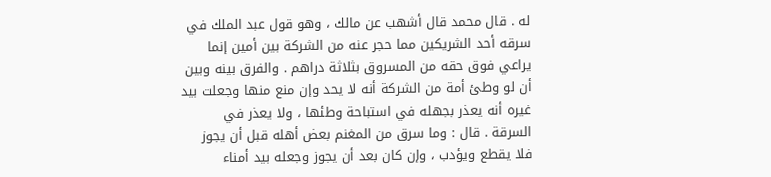له . قال محمد قال أشهب عن مالك ، وهو قول عبد الملك في سرقه أحد الشريكين مما حجر عنه من الشركة بين أمين إنما يراعي فوق حقه من المسروق بثلاثة دراهم . والفرق بينه وبين أن لو وطئ أمة من الشركة أنه لا يحد وإن منع منها وجعلت بيد غيره أنه يعذر بجهله في استباحة وطئها ، ولا يعذر في السرقة . قال : وما سرق من المغنم بعض أهله قبل أن يجوز فلا يقطع ويؤدب ، وإن كان بعد أن يجوز وجعله بيد أمناء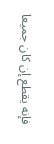فإنه يقطع إن كان جميعا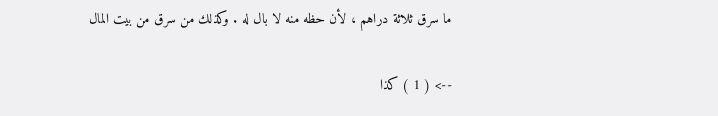ما سرق ثلاثة دراهم ، لأن حظه منه لا بال له . وكذلك من سرق من بيت المال

--> ( 1 ) كذا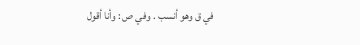في ق وهو أنسب . وفي ص : وأنا أقول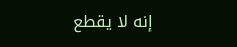إنه لا يقطع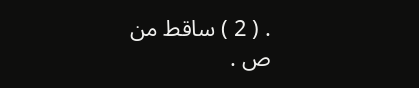. ( 2 ) ساقط من ص .